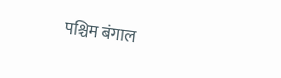पश्चिम बंगाल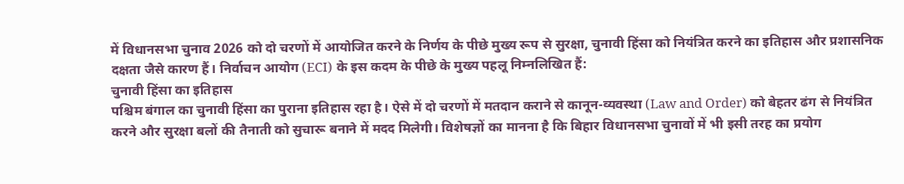में विधानसभा चुनाव 2026 को दो चरणों में आयोजित करने के निर्णय के पीछे मुख्य रूप से सुरक्षा, चुनावी हिंसा को नियंत्रित करने का इतिहास और प्रशासनिक दक्षता जैसे कारण हैं। निर्वाचन आयोग (ECI) के इस कदम के पीछे के मुख्य पहलू निम्नलिखित हैं:
चुनावी हिंसा का इतिहास
पश्चिम बंगाल का चुनावी हिंसा का पुराना इतिहास रहा है। ऐसे में दो चरणों में मतदान कराने से कानून-व्यवस्था (Law and Order) को बेहतर ढंग से नियंत्रित करने और सुरक्षा बलों की तैनाती को सुचारू बनाने में मदद मिलेगी। विशेषज्ञों का मानना है कि बिहार विधानसभा चुनावों में भी इसी तरह का प्रयोग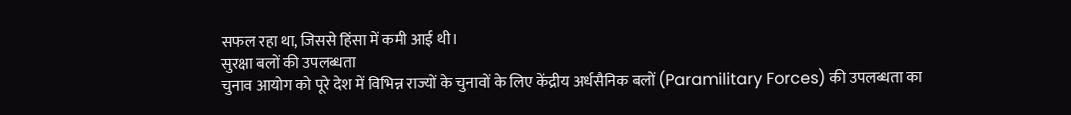सफल रहा था, जिससे हिंसा में कमी आई थी।
सुरक्षा बलों की उपलब्धता
चुनाव आयोग को पूरे देश में विभिन्न राज्यों के चुनावों के लिए केंद्रीय अर्धसैनिक बलों (Paramilitary Forces) की उपलब्धता का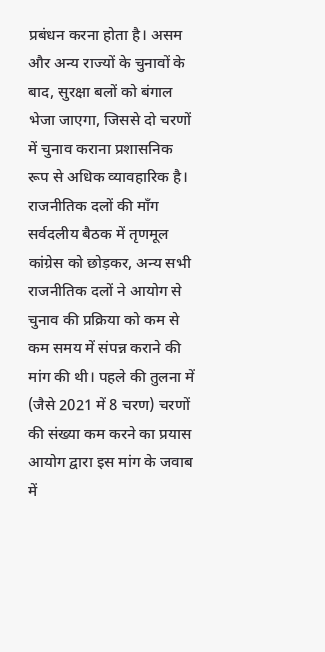प्रबंधन करना होता है। असम और अन्य राज्यों के चुनावों के बाद, सुरक्षा बलों को बंगाल भेजा जाएगा, जिससे दो चरणों में चुनाव कराना प्रशासनिक रूप से अधिक व्यावहारिक है।
राजनीतिक दलों की माँग
सर्वदलीय बैठक में तृणमूल कांग्रेस को छोड़कर, अन्य सभी राजनीतिक दलों ने आयोग से चुनाव की प्रक्रिया को कम से कम समय में संपन्न कराने की मांग की थी। पहले की तुलना में (जैसे 2021 में 8 चरण) चरणों की संख्या कम करने का प्रयास आयोग द्वारा इस मांग के जवाब में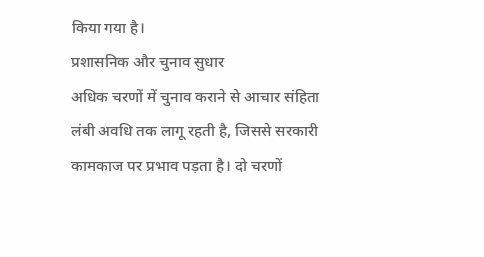किया गया है।
प्रशासनिक और चुनाव सुधार
अधिक चरणों में चुनाव कराने से आचार संहिता लंबी अवधि तक लागू रहती है, जिससे सरकारी कामकाज पर प्रभाव पड़ता है। दो चरणों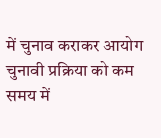में चुनाव कराकर आयोग चुनावी प्रक्रिया को कम समय में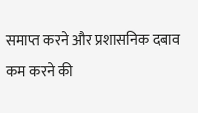समाप्त करने और प्रशासनिक दबाव कम करने की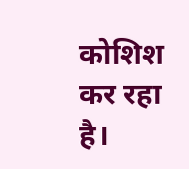कोशिश कर रहा है।